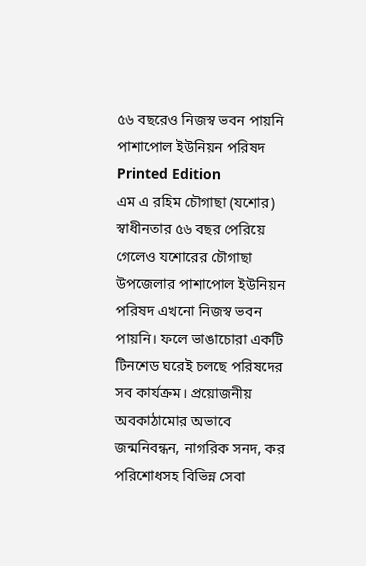৫৬ বছরেও নিজস্ব ভবন পায়নি পাশাপোল ইউনিয়ন পরিষদ
Printed Edition
এম এ রহিম চৌগাছা (যশোর)
স্বাধীনতার ৫৬ বছর পেরিয়ে গেলেও যশোরের চৌগাছা উপজেলার পাশাপোল ইউনিয়ন পরিষদ এখনো নিজস্ব ভবন পায়নি। ফলে ভাঙাচোরা একটি টিনশেড ঘরেই চলছে পরিষদের সব কার্যক্রম। প্রয়োজনীয় অবকাঠামোর অভাবে জন্মনিবন্ধন, নাগরিক সনদ, কর পরিশোধসহ বিভিন্ন সেবা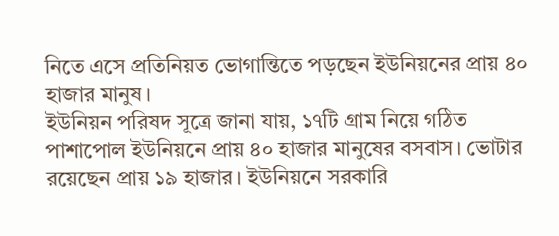নিতে এসে প্রতিনিয়ত ভোগান্তিতে পড়ছেন ইউনিয়নের প্রায় ৪০ হাজার মানুষ।
ইউনিয়ন পরিষদ সূত্রে জানা যায়, ১৭টি গ্রাম নিয়ে গঠিত পাশাপোল ইউনিয়নে প্রায় ৪০ হাজার মানুষের বসবাস। ভোটার রয়েছেন প্রায় ১৯ হাজার। ইউনিয়নে সরকারি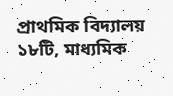প্রাথমিক বিদ্যালয় ১৮টি, মাধ্যমিক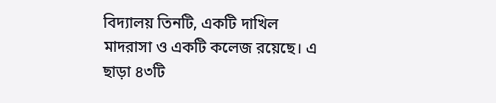বিদ্যালয় তিনটি, একটি দাখিল মাদরাসা ও একটি কলেজ রয়েছে। এ ছাড়া ৪৩টি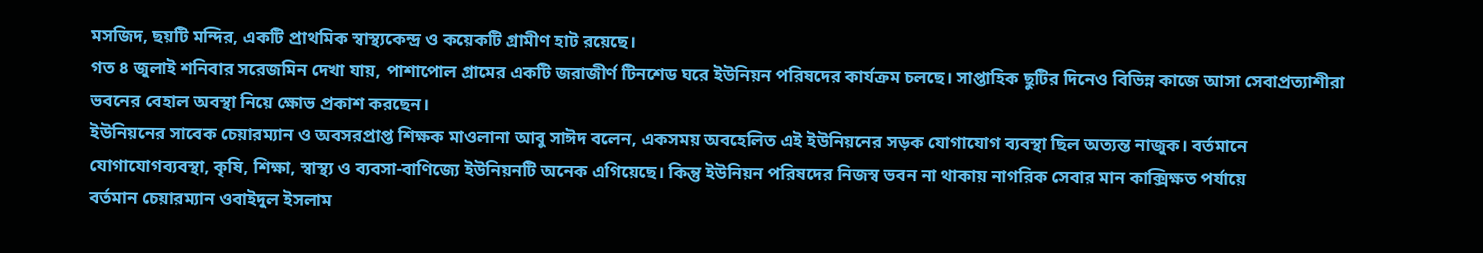মসজিদ, ছয়টি মন্দির, একটি প্রাথমিক স্বাস্থ্যকেন্দ্র ও কয়েকটি গ্রামীণ হাট রয়েছে।
গত ৪ জুলাই শনিবার সরেজমিন দেখা যায়, পাশাপোল গ্রামের একটি জরাজীর্ণ টিনশেড ঘরে ইউনিয়ন পরিষদের কার্যক্রম চলছে। সাপ্তাহিক ছুটির দিনেও বিভিন্ন কাজে আসা সেবাপ্রত্যাশীরা ভবনের বেহাল অবস্থা নিয়ে ক্ষোভ প্রকাশ করছেন।
ইউনিয়নের সাবেক চেয়ারম্যান ও অবসরপ্রাপ্ত শিক্ষক মাওলানা আবু সাঈদ বলেন, একসময় অবহেলিত এই ইউনিয়নের সড়ক যোগাযোগ ব্যবস্থা ছিল অত্যন্ত নাজুক। বর্তমানে যোগাযোগব্যবস্থা, কৃষি, শিক্ষা, স্বাস্থ্য ও ব্যবসা-বাণিজ্যে ইউনিয়নটি অনেক এগিয়েছে। কিন্তু ইউনিয়ন পরিষদের নিজস্ব ভবন না থাকায় নাগরিক সেবার মান কাক্সিক্ষত পর্যায়ে
বর্তমান চেয়ারম্যান ওবাইদুল ইসলাম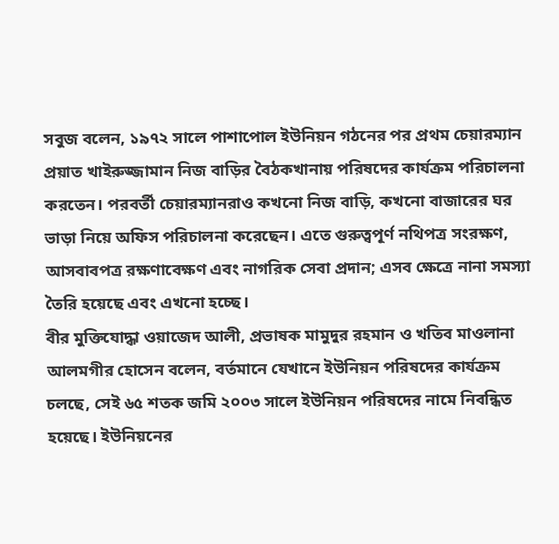সবুজ বলেন, ১৯৭২ সালে পাশাপোল ইউনিয়ন গঠনের পর প্রথম চেয়ারম্যান প্রয়াত খাইরুজ্জামান নিজ বাড়ির বৈঠকখানায় পরিষদের কার্যক্রম পরিচালনা করতেন। পরবর্তী চেয়ারম্যানরাও কখনো নিজ বাড়ি, কখনো বাজারের ঘর ভাড়া নিয়ে অফিস পরিচালনা করেছেন। এতে গুরুত্বপূর্ণ নথিপত্র সংরক্ষণ, আসবাবপত্র রক্ষণাবেক্ষণ এবং নাগরিক সেবা প্রদান; এসব ক্ষেত্রে নানা সমস্যা তৈরি হয়েছে এবং এখনো হচ্ছে।
বীর মুক্তিযোদ্ধা ওয়াজেদ আলী, প্রভাষক মামুদুর রহমান ও খতিব মাওলানা আলমগীর হোসেন বলেন, বর্তমানে যেখানে ইউনিয়ন পরিষদের কার্যক্রম চলছে, সেই ৬৫ শতক জমি ২০০৩ সালে ইউনিয়ন পরিষদের নামে নিবন্ধিত হয়েছে। ইউনিয়নের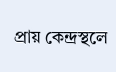প্রায় কেন্দ্রস্থলে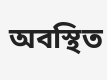অবস্থিত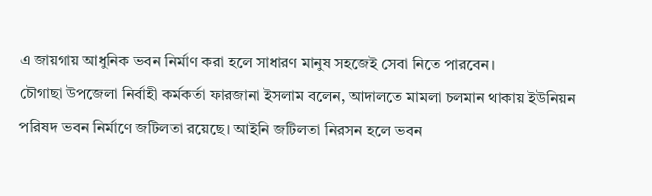এ জায়গায় আধুনিক ভবন নির্মাণ করা হলে সাধারণ মানুষ সহজেই সেবা নিতে পারবেন।
চৌগাছা উপজেলা নির্বাহী কর্মকর্তা ফারজানা ইসলাম বলেন, আদালতে মামলা চলমান থাকায় ইউনিয়ন পরিষদ ভবন নির্মাণে জটিলতা রয়েছে। আইনি জটিলতা নিরসন হলে ভবন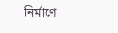নির্মাণে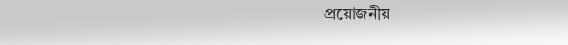প্রয়োজনীয়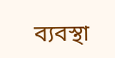ব্যবস্থা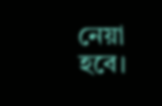নেয়া হবে।